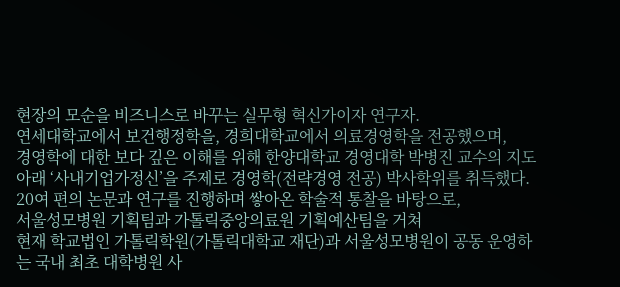현장의 모순을 비즈니스로 바꾸는 실무형 혁신가이자 연구자.
연세대학교에서 보건행정학을, 경희대학교에서 의료경영학을 전공했으며,
경영학에 대한 보다 깊은 이해를 위해 한양대학교 경영대학 박병진 교수의 지도 아래 ‘사내기업가정신’을 주제로 경영학(전략경영 전공) 박사학위를 취득했다.
20여 편의 논문과 연구를 진행하며 쌓아온 학술적 통찰을 바탕으로,
서울성모병원 기획팀과 가톨릭중앙의료원 기획예산팀을 거쳐
현재 학교법인 가톨릭학원(가톨릭대학교 재단)과 서울성모병원이 공동 운영하는 국내 최초 대학병원 사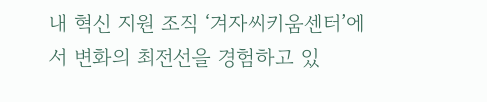내 혁신 지원 조직 ‘겨자씨키움센터’에서 변화의 최전선을 경험하고 있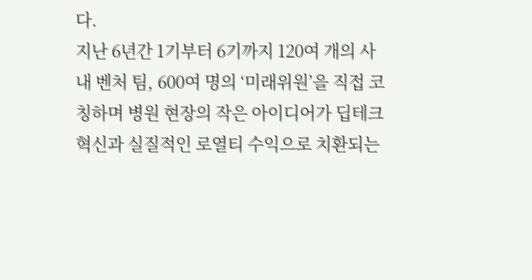다.
지난 6년간 1기부터 6기까지 120여 개의 사내 벤처 팀, 600여 명의 ‘미래위원’을 직접 코칭하며 병원 현장의 작은 아이디어가 딥테크 혁신과 실질적인 로열티 수익으로 치환되는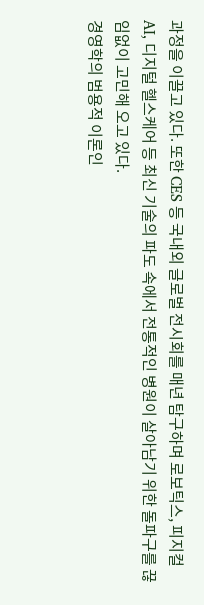과정을 이끌고 있다. 또한 CES 등 국내외 글로벌 전시회를 매년 탐구하며 로보틱스, 피지컬 AI, 디지털 헬스케어 등 최신 기술의 파도 속에서 전통적인 병원이 살아남기 위한 돌파구를 끊임없이 고민해 오고 있다.
경영학의 범용적 이론인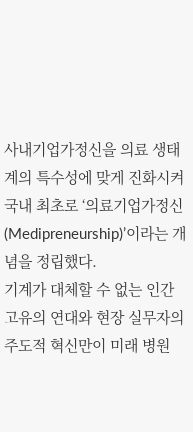사내기업가정신을 의료 생태계의 특수성에 맞게 진화시켜 국내 최초로 ‘의료기업가정신(Medipreneurship)’이라는 개념을 정립했다.
기계가 대체할 수 없는 인간 고유의 연대와 현장 실무자의 주도적 혁신만이 미래 병원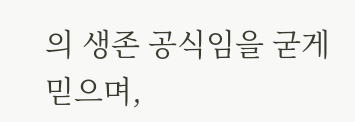의 생존 공식임을 굳게 믿으며,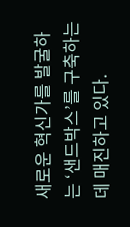새로운 혁신가를 발굴하는 ‘샌드박스’를 구축하는 데 매진하고 있다.